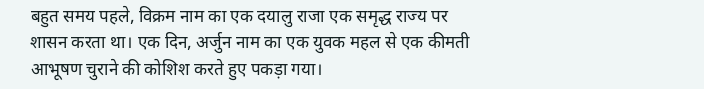बहुत समय पहले, विक्रम नाम का एक दयालु राजा एक समृद्ध राज्य पर शासन करता था। एक दिन, अर्जुन नाम का एक युवक महल से एक कीमती आभूषण चुराने की कोशिश करते हुए पकड़ा गया।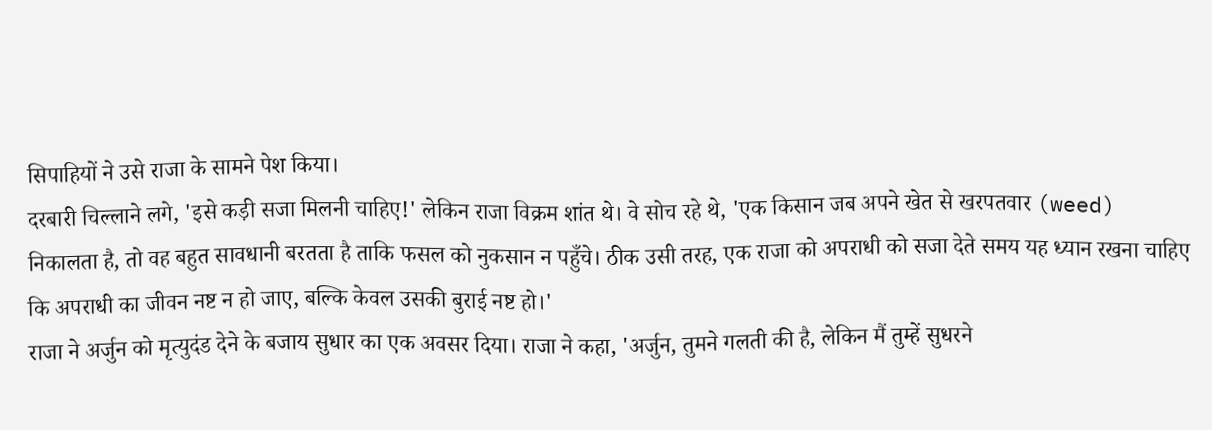सिपाहियों ने उसे राजा के सामने पेश किया।
दरबारी चिल्लाने लगे, 'इसे कड़ी सजा मिलनी चाहिए!' लेकिन राजा विक्रम शांत थे। वे सोच रहे थे, 'एक किसान जब अपने खेत से खरपतवार (weed) निकालता है, तो वह बहुत सावधानी बरतता है ताकि फसल को नुकसान न पहुँचे। ठीक उसी तरह, एक राजा को अपराधी को सजा देते समय यह ध्यान रखना चाहिए कि अपराधी का जीवन नष्ट न हो जाए, बल्कि केवल उसकी बुराई नष्ट हो।'
राजा ने अर्जुन को मृत्युदंड देने के बजाय सुधार का एक अवसर दिया। राजा ने कहा, 'अर्जुन, तुमने गलती की है, लेकिन मैं तुम्हें सुधरने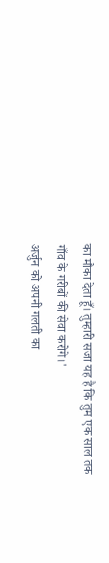का मौका देता हूँ। तुम्हारी सजा यह है कि तुम एक साल तक गाँव के गरीबों की सेवा करोगे।'
अर्जुन को अपनी गलती का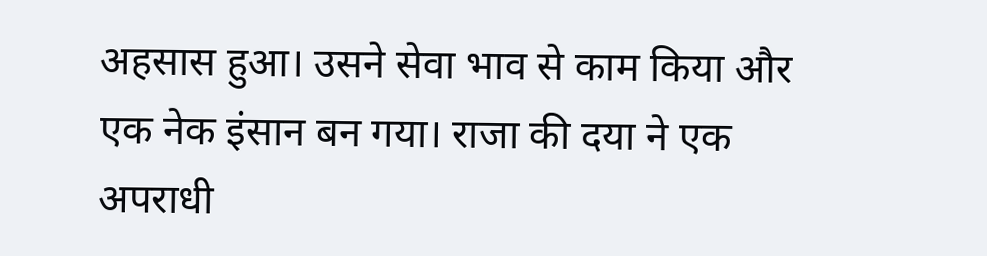अहसास हुआ। उसने सेवा भाव से काम किया और एक नेक इंसान बन गया। राजा की दया ने एक अपराधी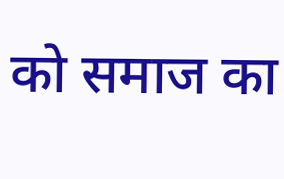को समाज का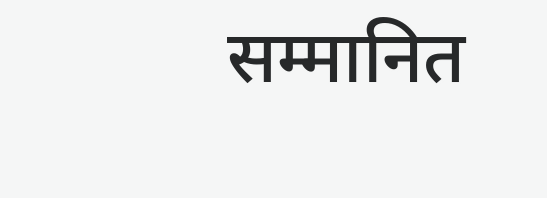सम्मानित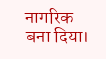नागरिक बना दिया।